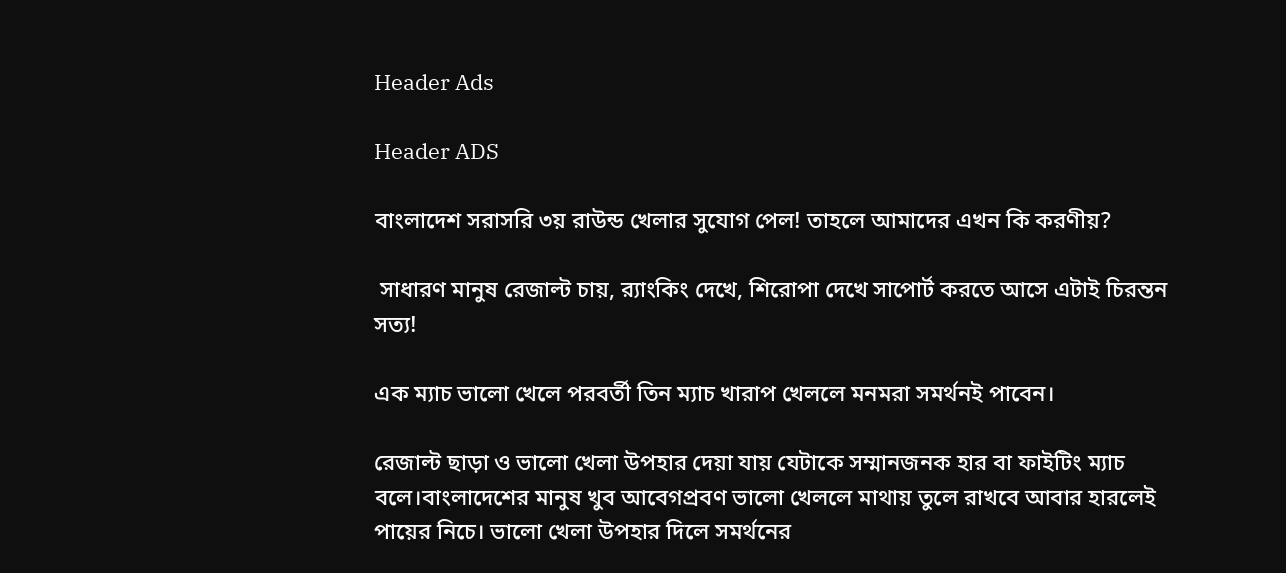Header Ads

Header ADS

বাংলাদেশ সরাসরি ৩য় রাউন্ড খেলার সুযোগ পেল! তাহলে আমাদের এখন কি করণীয়?

 সাধারণ মানুষ রেজাল্ট চায়, র‍্যাংকিং দেখে, শিরোপা দেখে সাপোর্ট করতে আসে এটাই চিরন্তন সত্য!

এক ম্যাচ ভালো খেলে পরবর্তী তিন ম্যাচ খারাপ খেললে মনমরা সমর্থনই পাবেন।

রেজাল্ট ছাড়া ও ভালো খেলা উপহার দেয়া যায় যেটাকে সম্মানজনক হার বা ফাইটিং ম্যাচ বলে।বাংলাদেশের মানুষ খুব আবেগপ্রবণ ভালো খেললে মাথায় তুলে রাখবে আবার হারলেই পায়ের নিচে। ভালো খেলা উপহার দিলে সমর্থনের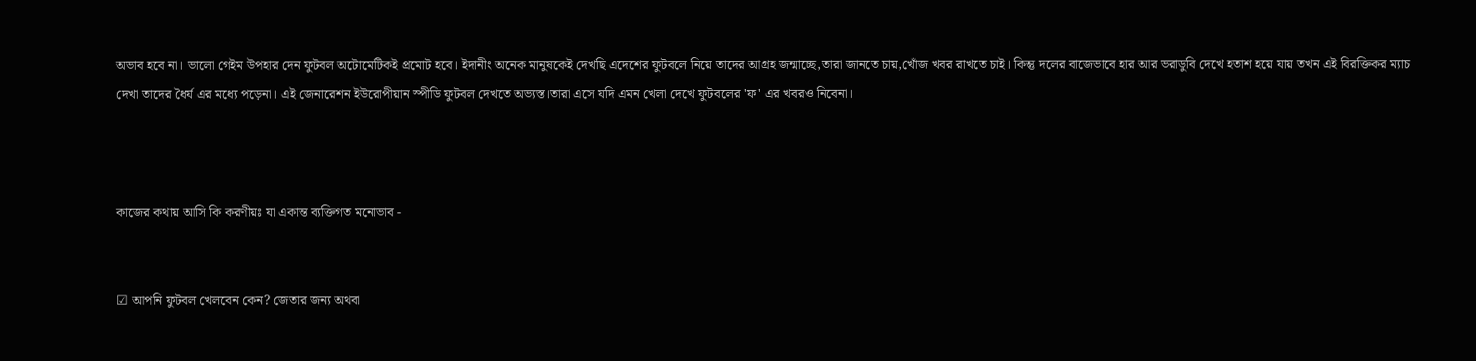অভাব হবে না। ভালো গেইম উপহার দেন ফুটবল অটোমেটিকই প্রমোট হবে। ইদানীং অনেক মানুষকেই দেখছি এদেশের ফুটবলে নিয়ে তাদের আগ্রহ জন্মাচ্ছে,তারা জানতে চায়,খোঁজ খবর রাখতে চাই। কিন্তু দলের বাজেভাবে হার আর ভরাডুবি দেখে হতাশ হয়ে যায় তখন এই বিরক্তিকর ম্যাচ দেখা তাদের ধৈর্য এর মধ্যে পড়েনা। এই জেনারেশন ইউরোপীয়ান স্পীডি ফুটবল দেখতে অভ্যস্ত।তারা এসে যদি এমন খেলা দেখে ফুটবলের 'ফ' এর খবরও নিবেনা।



কাজের কথায় আসি কি করণীয়ঃ যা একান্ত ব্যক্তিগত মনোভাব -


☑ আপনি ফুটবল খেলবেন কেন? জেতার জন্য অথবা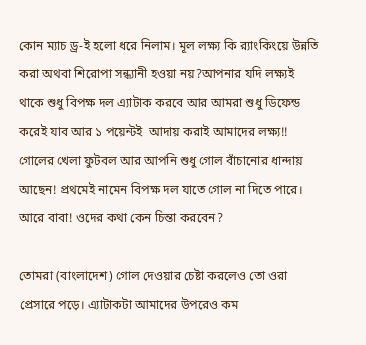কোন ম্যাচ ড্র-ই হলো ধরে নিলাম। মূল লক্ষ্য কি র‍্যাংকিংয়ে উন্নতি করা অথবা শিরোপা সন্ধ্যানী হওয়া নয়?আপনার যদি লক্ষ্যই থাকে শুধু বিপক্ষ দল এ্যাটাক করবে আর আমরা শুধু ডিফেন্ড করেই যাব আর ১ পয়েন্টই  আদায় করাই আমাদের লক্ষ্য!! গোলের খেলা ফুটবল আর আপনি শুধু গোল বাঁচানোর ধান্দায় আছেন! প্রথমেই নামেন বিপক্ষ দল যাতে গোল না দিতে পারে। আরে বাবা! ওদের কথা কেন চিন্তা করবেন?

তোমরা (বাংলাদেশ) গোল দেওয়ার চেষ্টা করলেও তো ওরা প্রেসারে পড়ে। এ্যাটাকটা আমাদের উপরেও কম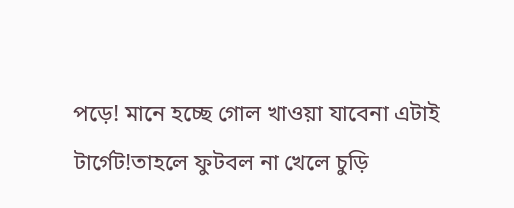পড়ে! মানে হচ্ছে গোল খাওয়া যাবেনা এটাই টার্গেট!তাহলে ফুটবল না খেলে চুড়ি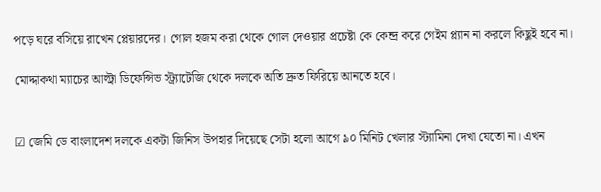পড়ে ঘরে বসিয়ে রাখেন প্লেয়ারদের। গোল হজম করা থেকে গোল দেওয়ার প্রচেষ্টা কে কেন্দ্র করে গেইম প্ল্যান না করলে কিছুই হবে না।

মোদ্দাকথা ম্যাচের আল্ট্রা ডিফেন্সিভ স্ট্র‍্যাটেজি থেকে দলকে অতি দ্রুত ফিরিয়ে আনতে হবে।


☑ জেমি ডে বাংলাদেশ দলকে একটা জিনিস উপহার দিয়েছে সেটা হলো আগে ৯০ মিনিট খেলার স্ট্যামিনা দেখা যেতো না। এখন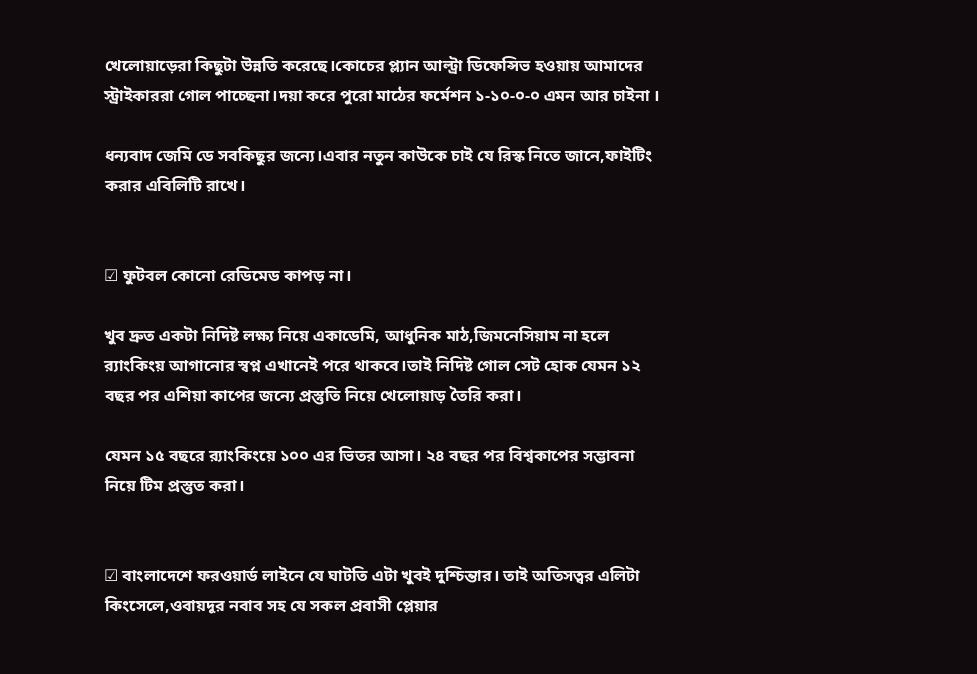খেলোয়াড়েরা কিছুটা উন্নতি করেছে।কোচের প্ল্যান আল্ট্রা ডিফেন্সিভ হওয়ায় আমাদের স্ট্রাইকাররা গোল পাচ্ছেনা।দয়া করে পুরো মাঠের ফর্মেশন ১-১০-০-০ এমন আর চাইনা ।

ধন্যবাদ জেমি ডে সবকিছুর জন্যে।এবার নতুন কাউকে চাই যে রিস্ক নিতে জানে,ফাইটিং করার এবিলিটি রাখে।


☑ ফুটবল কোনো রেডিমেড কাপড় না।

খুব দ্রুত একটা নিদিষ্ট লক্ষ্য নিয়ে একাডেমি, আধুনিক মাঠ,জিমনেসিয়াম না হলে র‍্যাংকিংয় আগানোর স্বপ্ন এখানেই পরে থাকবে।তাই নিদিষ্ট গোল সেট হোক যেমন ১২ বছর পর এশিয়া কাপের জন্যে প্রস্তুতি নিয়ে খেলোয়াড় তৈরি করা।

যেমন ১৫ বছরে র‍্যাংকিংয়ে ১০০ এর ভিতর আসা। ২৪ বছর পর বিশ্বকাপের সম্ভাবনা নিয়ে টিম প্রস্তুত করা।


☑ বাংলাদেশে ফরওয়ার্ড লাইনে যে ঘাটতি এটা খুবই দুশ্চিন্তার। তাই অতিসত্বর এলিটা কিংসেলে,ওবায়দূর নবাব সহ যে সকল প্রবাসী প্লেয়ার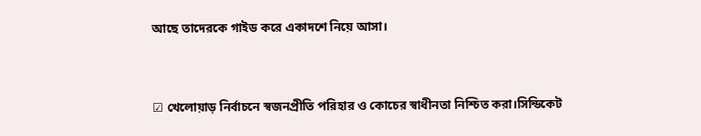আছে তাদেরকে গাইড করে একাদশে নিয়ে আসা।


☑ খেলোয়াড় নির্বাচনে স্বজনপ্রীতি পরিহার ও কোচের স্বাধীনতা নিশ্চিত করা।সিন্ডিকেট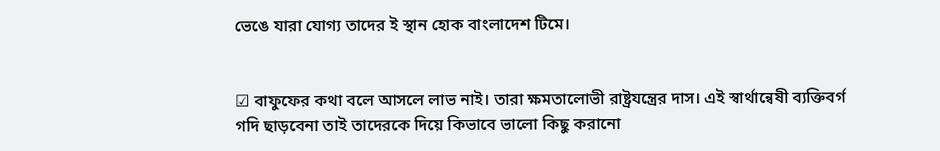ভেঙে যারা যোগ্য তাদের ই স্থান হোক বাংলাদেশ টিমে।


☑ বাফুফের কথা বলে আসলে লাভ নাই। তারা ক্ষমতালোভী রাষ্ট্রযন্ত্রের দাস। এই স্বার্থান্বেষী ব্যক্তিবর্গ গদি ছাড়বেনা তাই তাদেরকে দিয়ে কিভাবে ভালো কিছু করানো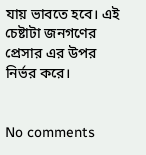যায় ভাবতে হবে। এই চেষ্টাটা জনগণের প্রেসার এর উপর নির্ভর করে।


No comments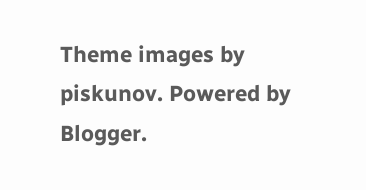Theme images by piskunov. Powered by Blogger.